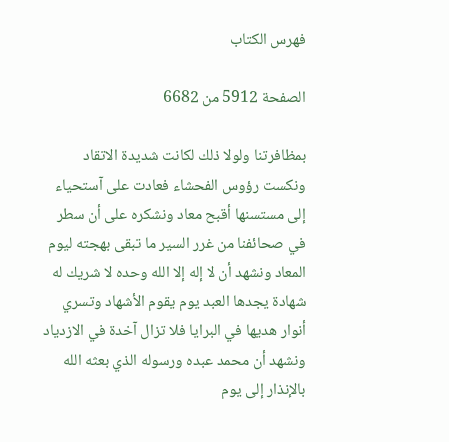فهرس الكتاب

الصفحة 5912 من 6682

بمظافرتنا ولولا ذلك لكانت شديدة الاتقاد ونكست رؤوس الفحشاء فعادت على آستحياء إلى مستسنها أقبح معاد ونشكره على أن سطر في صحائفنا من غرر السير ما تبقى بهجته ليوم المعاد ونشهد أن لا إله إلا الله وحده لا شريك له شهادة يجدها العبد يوم يقوم الأشهاد وتسري أنوار هديها في البرايا فلا تزال آخدة في الازدياد ونشهد أن محمد عبده ورسوله الذي بعثه الله بالإنذار إلى يوم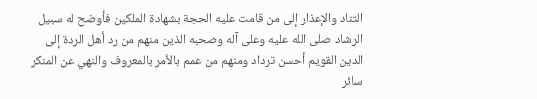التناد والإعذار إلى من قامت عليه الحجة بشهادة الملكين فأوضح له سبيل الرشاد صلى الله عليه وعلى آله وصحبه الذين منهم من رد أهل الردة إلى الدين القويم أحسن ترداد ومنهم من عمم بالأمر بالمعروف والنهي عن المنكر سائر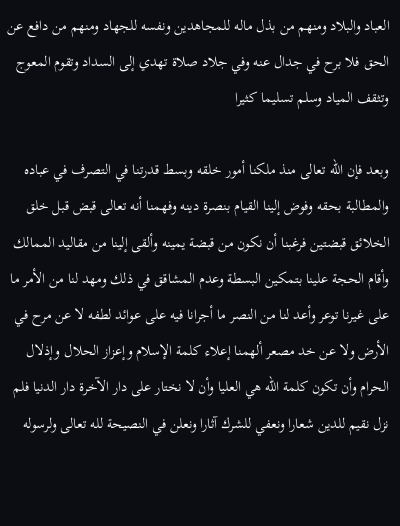العباد والبلاد ومنهم من بذل ماله للمجاهدين ونفسه للجهاد ومنهم من دافع عن الحق فلا برح في جدال عنه وفي جلاد صلاة تهدي إلى السداد وتقوم المعوج وتثقف المياد وسلم تسليما كثيرا

وبعد فإن الله تعالى منذ ملكنا أمور خلقه وبسط قدرتنا في التصرف في عباده والمطالبة بحقه وفوض إلينا القيام بنصرة دينه وفهمنا أنه تعالى قبض قبل خلق الخلائق قبضتين فرغبنا أن نكون من قبضة يمينه وألقى إلينا من مقاليد الممالك وأقام الحجة علينا بتمكين البسطة وعدم المشاقق في ذلك ومهد لنا من الأمر ما على غيرنا توعر وأعد لنا من النصر ما أجرانا فيه على عوائد لطفه لا عن مرح في الأرض ولا عن خد مصعر ألهمنا إعلاء كلمة الإسلام وإعزاز الحلال وإذلال الحرام وأن تكون كلمة الله هي العليا وأن لا نختار على دار الآخرة دار الدنيا فلم نزل نقيم للدين شعارا ونعفي للشرك آثارا ونعلن في النصيحة لله تعالى ولرسوله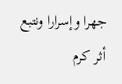جهرا وإسرارا ونتبع أثر كرم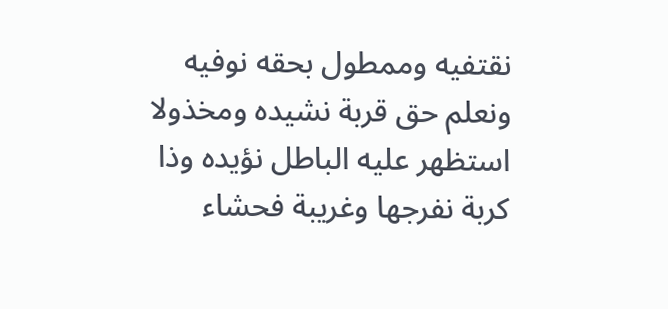نقتفيه وممطول بحقه نوفيه ونعلم حق قربة نشيده ومخذولا استظهر عليه الباطل نؤيده وذا كربة نفرجها وغريبة فحشاء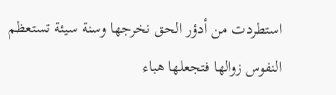استطردت من أدؤر الحق نخرجها وسنة سيئة تستعظم النفوس زوالها فتجعلها هباء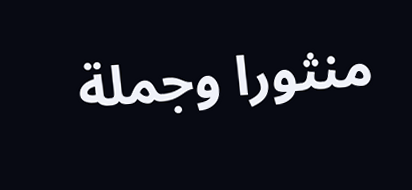منثورا وجملة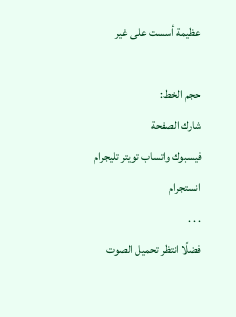عظيمة أسست على غير

حجم الخط:
شارك الصفحة
فيسبوك واتساب تويتر تليجرام انستجرام
. . .
فضلًا انتظر تحميل الصوت